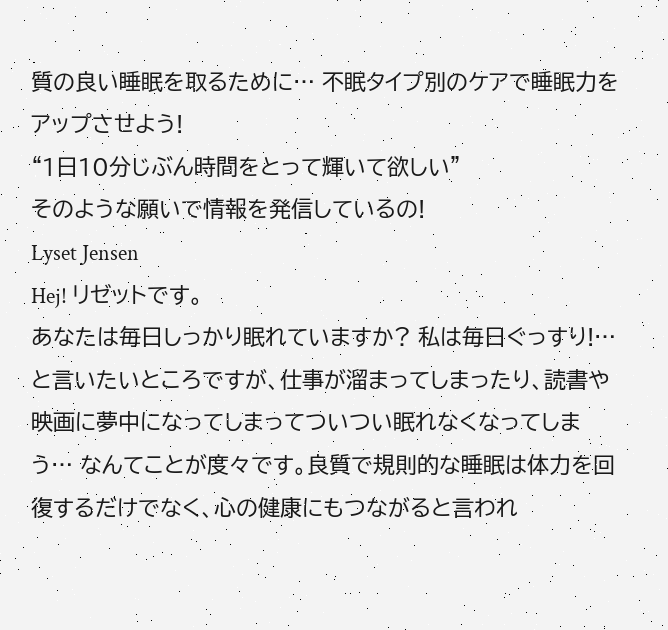質の良い睡眠を取るために… 不眠タイプ別のケアで睡眠力をアップさせよう!
“1日10分じぶん時間をとって輝いて欲しい”
そのような願いで情報を発信しているの!
Lyset Jensen
Hej! リゼットです。
あなたは毎日しっかり眠れていますか? 私は毎日ぐっすり!…と言いたいところですが、仕事が溜まってしまったり、読書や映画に夢中になってしまってついつい眠れなくなってしまう… なんてことが度々です。良質で規則的な睡眠は体力を回復するだけでなく、心の健康にもつながると言われ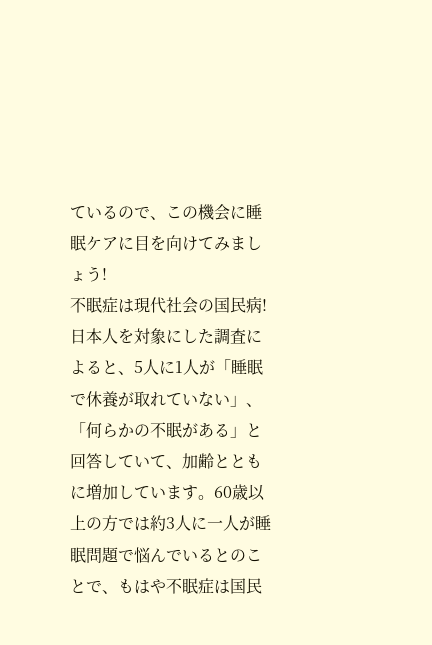ているので、この機会に睡眠ケアに目を向けてみましょう!
不眠症は現代社会の国民病!
日本人を対象にした調査によると、5人に1人が「睡眠で休養が取れていない」、「何らかの不眠がある」と回答していて、加齢とともに増加しています。60歳以上の方では約3人に一人が睡眠問題で悩んでいるとのことで、もはや不眠症は国民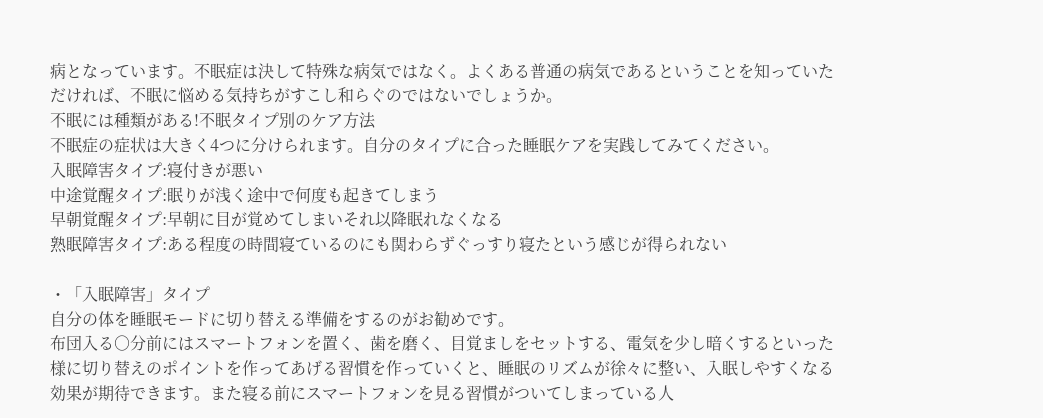病となっています。不眠症は決して特殊な病気ではなく。よくある普通の病気であるということを知っていただければ、不眠に悩める気持ちがすこし和らぐのではないでしょうか。
不眠には種類がある!不眠タイプ別のケア方法
不眠症の症状は大きく4つに分けられます。自分のタイプに合った睡眠ケアを実践してみてください。
入眠障害タイプ:寝付きが悪い
中途覚醒タイプ:眠りが浅く途中で何度も起きてしまう
早朝覚醒タイプ:早朝に目が覚めてしまいそれ以降眠れなくなる
熟眠障害タイプ:ある程度の時間寝ているのにも関わらずぐっすり寝たという感じが得られない

・「入眠障害」タイプ
自分の体を睡眠モードに切り替える準備をするのがお勧めです。
布団入る○分前にはスマートフォンを置く、歯を磨く、目覚ましをセットする、電気を少し暗くするといった様に切り替えのポイントを作ってあげる習慣を作っていくと、睡眠のリズムが徐々に整い、入眠しやすくなる効果が期待できます。また寝る前にスマートフォンを見る習慣がついてしまっている人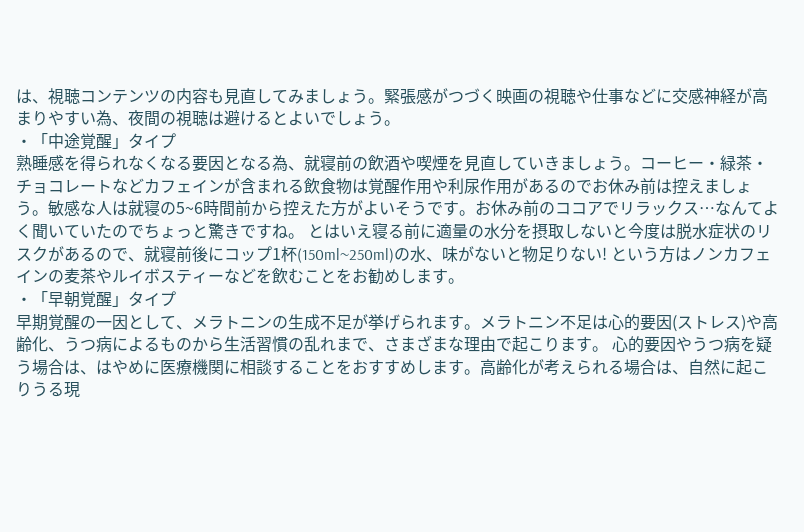は、視聴コンテンツの内容も見直してみましょう。緊張感がつづく映画の視聴や仕事などに交感神経が高まりやすい為、夜間の視聴は避けるとよいでしょう。
・「中途覚醒」タイプ
熟睡感を得られなくなる要因となる為、就寝前の飲酒や喫煙を見直していきましょう。コーヒー・緑茶・チョコレートなどカフェインが含まれる飲食物は覚醒作用や利尿作用があるのでお休み前は控えましょう。敏感な人は就寝の5~6時間前から控えた方がよいそうです。お休み前のココアでリラックス…なんてよく聞いていたのでちょっと驚きですね。 とはいえ寝る前に適量の水分を摂取しないと今度は脱水症状のリスクがあるので、就寝前後にコップ1杯(150ml~250ml)の水、味がないと物足りない! という方はノンカフェインの麦茶やルイボスティーなどを飲むことをお勧めします。
・「早朝覚醒」タイプ
早期覚醒の一因として、メラトニンの生成不足が挙げられます。メラトニン不足は心的要因(ストレス)や高齢化、うつ病によるものから生活習慣の乱れまで、さまざまな理由で起こります。 心的要因やうつ病を疑う場合は、はやめに医療機関に相談することをおすすめします。高齢化が考えられる場合は、自然に起こりうる現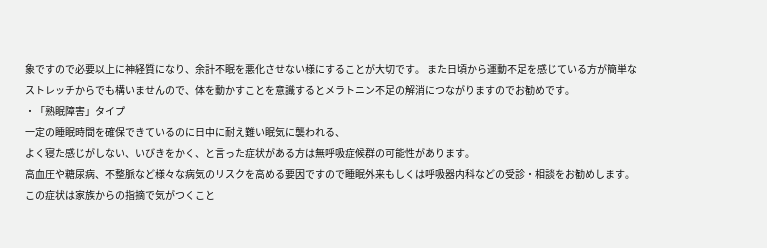象ですので必要以上に神経質になり、余計不眠を悪化させない様にすることが大切です。 また日頃から運動不足を感じている方が簡単なストレッチからでも構いませんので、体を動かすことを意識するとメラトニン不足の解消につながりますのでお勧めです。
・「熟眠障害」タイプ
一定の睡眠時間を確保できているのに日中に耐え難い眠気に襲われる、
よく寝た感じがしない、いびきをかく、と言った症状がある方は無呼吸症候群の可能性があります。
高血圧や糖尿病、不整脈など様々な病気のリスクを高める要因ですので睡眠外来もしくは呼吸器内科などの受診・相談をお勧めします。
この症状は家族からの指摘で気がつくこと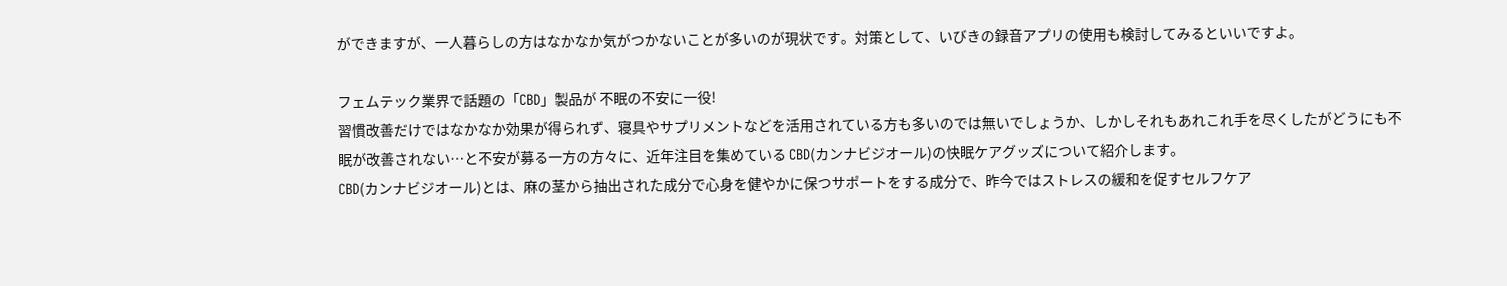ができますが、一人暮らしの方はなかなか気がつかないことが多いのが現状です。対策として、いびきの録音アプリの使用も検討してみるといいですよ。

フェムテック業界で話題の「CBD」製品が 不眠の不安に一役!
習慣改善だけではなかなか効果が得られず、寝具やサプリメントなどを活用されている方も多いのでは無いでしょうか、しかしそれもあれこれ手を尽くしたがどうにも不眠が改善されない…と不安が募る一方の方々に、近年注目を集めている CBD(カンナビジオール)の快眠ケアグッズについて紹介します。
CBD(カンナビジオール)とは、麻の茎から抽出された成分で心身を健やかに保つサポートをする成分で、昨今ではストレスの緩和を促すセルフケア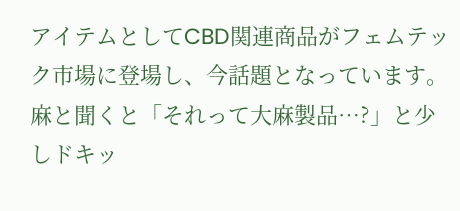アイテムとしてCBD関連商品がフェムテック市場に登場し、今話題となっています。
麻と聞くと「それって大麻製品…?」と少しドキッ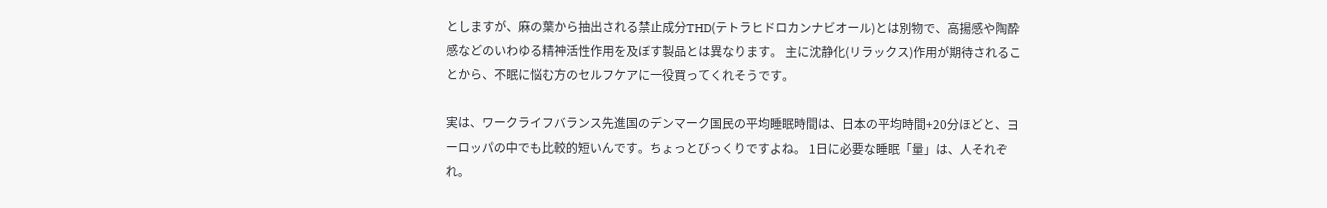としますが、麻の葉から抽出される禁止成分THD(テトラヒドロカンナビオール)とは別物で、高揚感や陶酔感などのいわゆる精神活性作用を及ぼす製品とは異なります。 主に沈静化(リラックス)作用が期待されることから、不眠に悩む方のセルフケアに一役買ってくれそうです。

実は、ワークライフバランス先進国のデンマーク国民の平均睡眠時間は、日本の平均時間+20分ほどと、ヨーロッパの中でも比較的短いんです。ちょっとびっくりですよね。 1日に必要な睡眠「量」は、人それぞれ。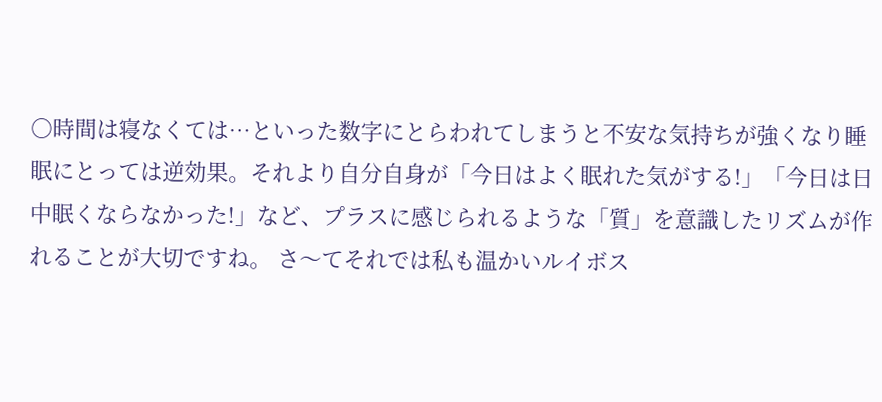○時間は寝なくては…といった数字にとらわれてしまうと不安な気持ちが強くなり睡眠にとっては逆効果。それより自分自身が「今日はよく眠れた気がする!」「今日は日中眠くならなかった!」など、プラスに感じられるような「質」を意識したリズムが作れることが大切ですね。 さ〜てそれでは私も温かいルイボス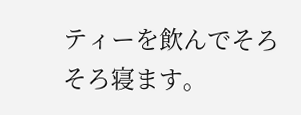ティーを飲んでそろそろ寝ます。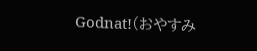Godnat!(おやすみ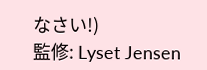なさい!)
監修: Lyset Jensen